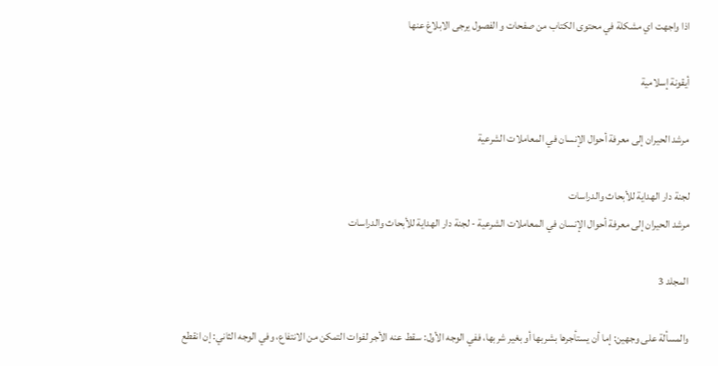اذا واجهت اي مشكلة في محتوى الكتاب من صفحات و الفصول يرجى الابلاغ عنها

أيقونة إسلامية

مرشد الحيران إلى معرفة أحوال الإنسان في المعاملات الشرعية

لجنة دار الهداية للأبحاث والدراسات
مرشد الحيران إلى معرفة أحوال الإنسان في المعاملات الشرعية - لجنة دار الهداية للأبحاث والدراسات

المجلد 3

والمسألة على وجهين: إما أن يستأجرها بشربها أو بغير شربها، ففي الوجه الأول: سقط عنه الأجر لفوات التمكن من الانتفاع، وفي الوجه الثاني: إن انقطع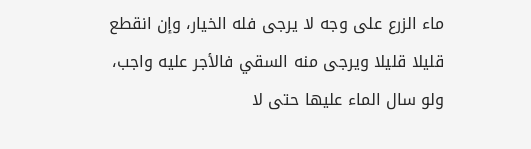ماء الزرع على وجه لا يرجى فله الخيار، وإن انقطع قليلا قليلا ويرجى منه السقي فالأجر عليه واجب، ولو سال الماء عليها حتى لا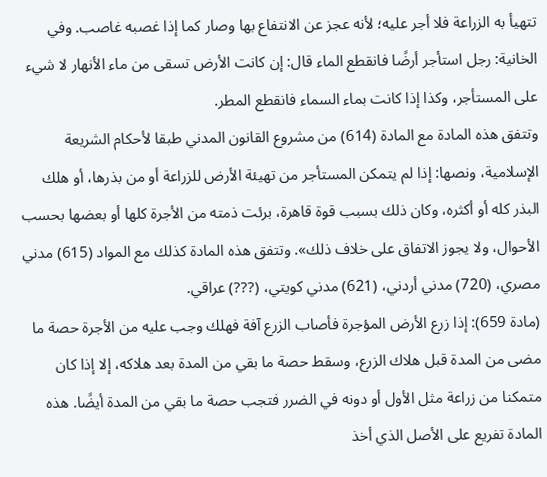تتهيأ به الزراعة فلا أجر عليه؛ لأنه عجز عن الانتفاع بها وصار كما إذا غصبه غاصب. وفي الخانية: رجل استأجر أرضًا فانقطع الماء قال: إن كانت الأرض تسقى من ماء الأنهار لا شيء على المستأجر، وكذا إذا كانت بماء السماء فانقطع المطر.
وتتفق هذه المادة مع المادة (614) من مشروع القانون المدني طبقا لأحكام الشريعة الإسلامية، ونصها: إذا لم يتمكن المستأجر من تهيئة الأرض للزراعة أو من بذرها، أو هلك البذر كله أو أكثره، وكان ذلك بسبب قوة قاهرة، برئت ذمته من الأجرة كلها أو بعضها بحسب الأحوال، ولا يجوز الاتفاق على خلاف ذلك». وتتفق هذه المادة كذلك مع المواد (615) مدني مصري، (720) مدني أردني، (621) مدني كويتي، (???) عراقي.
(مادة 659): إذا زرع الأرض المؤجرة فأصاب الزرع آفة فهلك وجب عليه من الأجرة حصة ما مضى من المدة قبل هلاك الزرع، وسقط حصة ما بقي من المدة بعد هلاكه، إلا إذا كان متمكنا من زراعة مثل الأول أو دونه في الضرر فتجب حصة ما بقي من المدة أيضًا. هذه المادة تفريع على الأصل الذي أخذ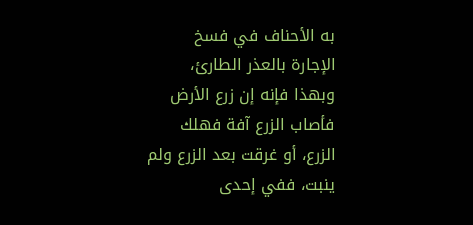به الأحناف في فسخ الإجارة بالعذر الطارئ، وبهذا فإنه إن زرع الأرض فأصاب الزرع آفة فهلك الزرع، أو غرقت بعد الزرع ولم ينبت، ففي إحدى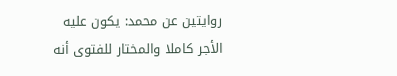روايتين عن محمد: يكون عليه الأجر كاملا والمختار للفتوى أنه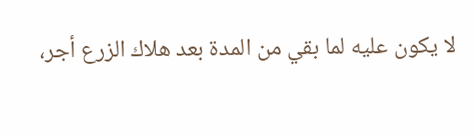لا يكون عليه لما بقي من المدة بعد هلاك الزرع أجر،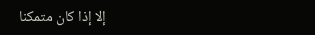إلا إذا كان متمكنا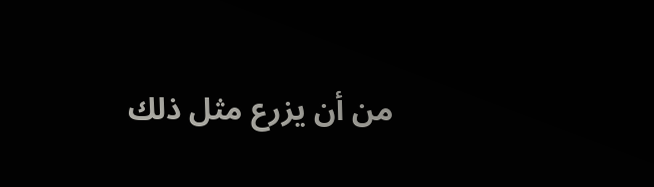من أن يزرع مثل ذلك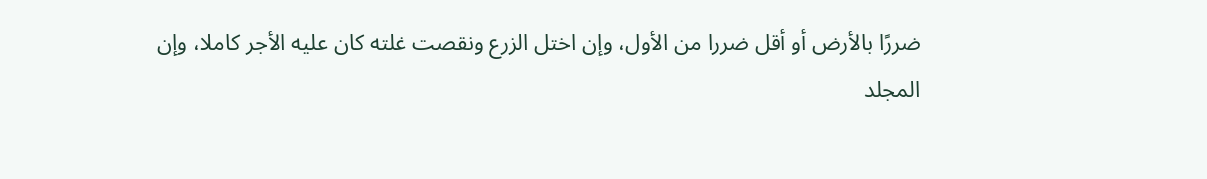ضررًا بالأرض أو أقل ضررا من الأول، وإن اختل الزرع ونقصت غلته كان عليه الأجر كاملا، وإن
المجلد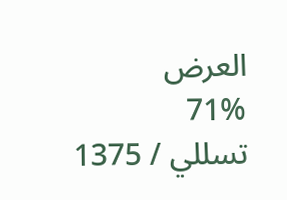العرض
71%
تسللي / 1375